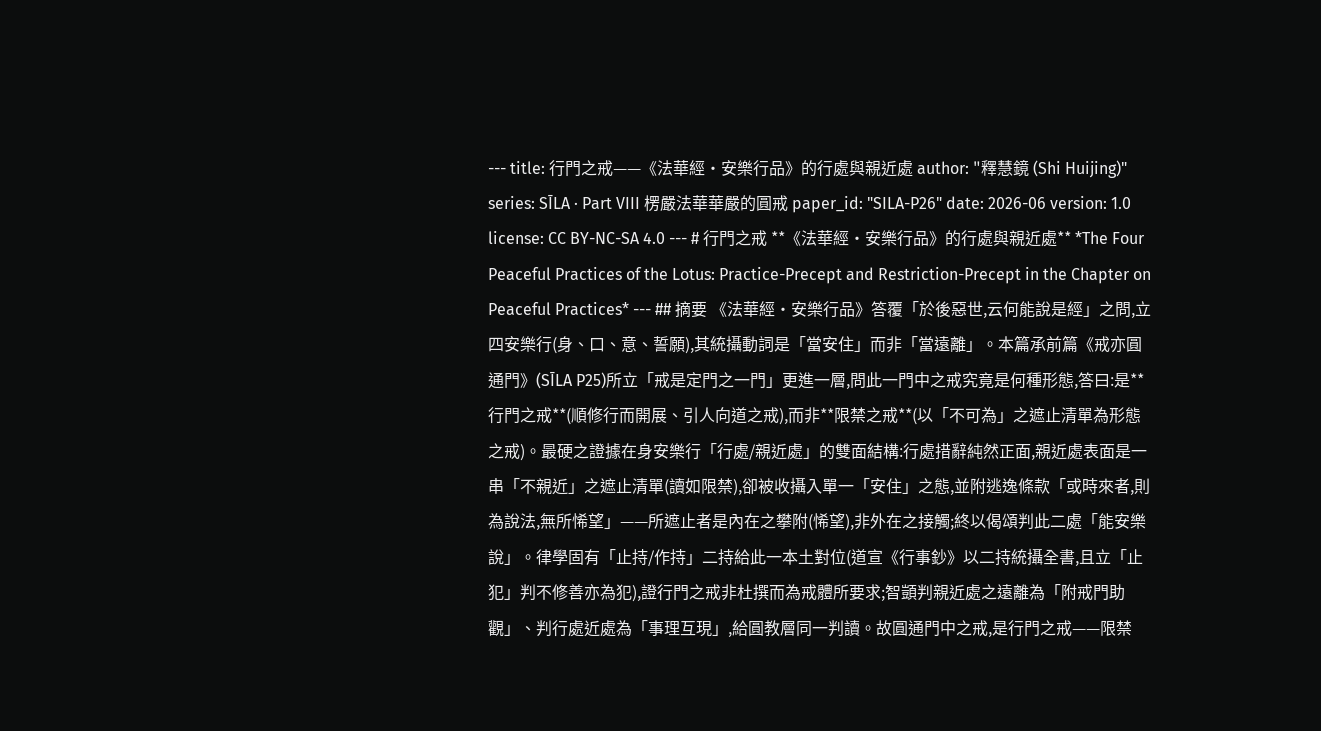--- title: 行門之戒——《法華經·安樂行品》的行處與親近處 author: "釋慧鏡 (Shi Huijing)" series: SĪLA · Part VIII 楞嚴法華華嚴的圓戒 paper_id: "SILA-P26" date: 2026-06 version: 1.0 license: CC BY-NC-SA 4.0 --- # 行門之戒 **《法華經·安樂行品》的行處與親近處** *The Four Peaceful Practices of the Lotus: Practice-Precept and Restriction-Precept in the Chapter on Peaceful Practices* --- ## 摘要 《法華經·安樂行品》答覆「於後惡世,云何能說是經」之問,立四安樂行(身、口、意、誓願),其統攝動詞是「當安住」而非「當遠離」。本篇承前篇《戒亦圓通門》(SĪLA P25)所立「戒是定門之一門」更進一層,問此一門中之戒究竟是何種形態,答曰:是**行門之戒**(順修行而開展、引人向道之戒),而非**限禁之戒**(以「不可為」之遮止清單為形態之戒)。最硬之證據在身安樂行「行處/親近處」的雙面結構:行處措辭純然正面,親近處表面是一串「不親近」之遮止清單(讀如限禁),卻被收攝入單一「安住」之態,並附逃逸條款「或時來者,則為說法,無所悕望」——所遮止者是內在之攀附(悕望),非外在之接觸;終以偈頌判此二處「能安樂說」。律學固有「止持/作持」二持給此一本土對位(道宣《行事鈔》以二持統攝全書,且立「止犯」判不修善亦為犯),證行門之戒非杜撰而為戒體所要求;智顗判親近處之遠離為「附戒門助觀」、判行處近處為「事理互現」,給圓教層同一判讀。故圓通門中之戒,是行門之戒——限禁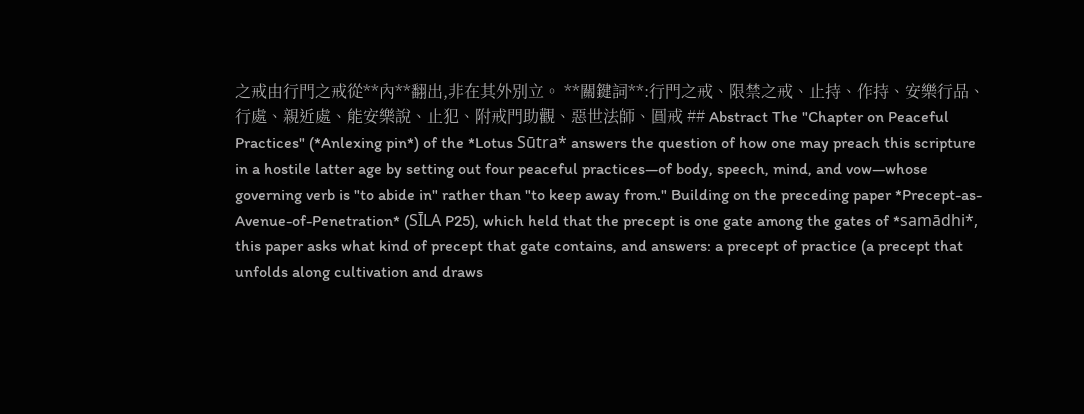之戒由行門之戒從**內**翻出,非在其外別立。 **關鍵詞**:行門之戒、限禁之戒、止持、作持、安樂行品、行處、親近處、能安樂說、止犯、附戒門助觀、惡世法師、圓戒 ## Abstract The "Chapter on Peaceful Practices" (*Anlexing pin*) of the *Lotus Sūtra* answers the question of how one may preach this scripture in a hostile latter age by setting out four peaceful practices—of body, speech, mind, and vow—whose governing verb is "to abide in" rather than "to keep away from." Building on the preceding paper *Precept-as-Avenue-of-Penetration* (SĪLA P25), which held that the precept is one gate among the gates of *samādhi*, this paper asks what kind of precept that gate contains, and answers: a precept of practice (a precept that unfolds along cultivation and draws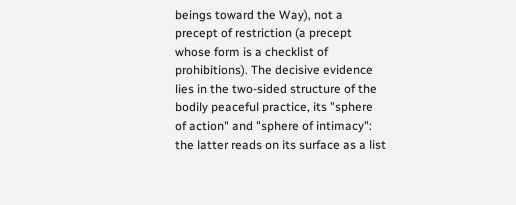beings toward the Way), not a precept of restriction (a precept whose form is a checklist of prohibitions). The decisive evidence lies in the two-sided structure of the bodily peaceful practice, its "sphere of action" and "sphere of intimacy": the latter reads on its surface as a list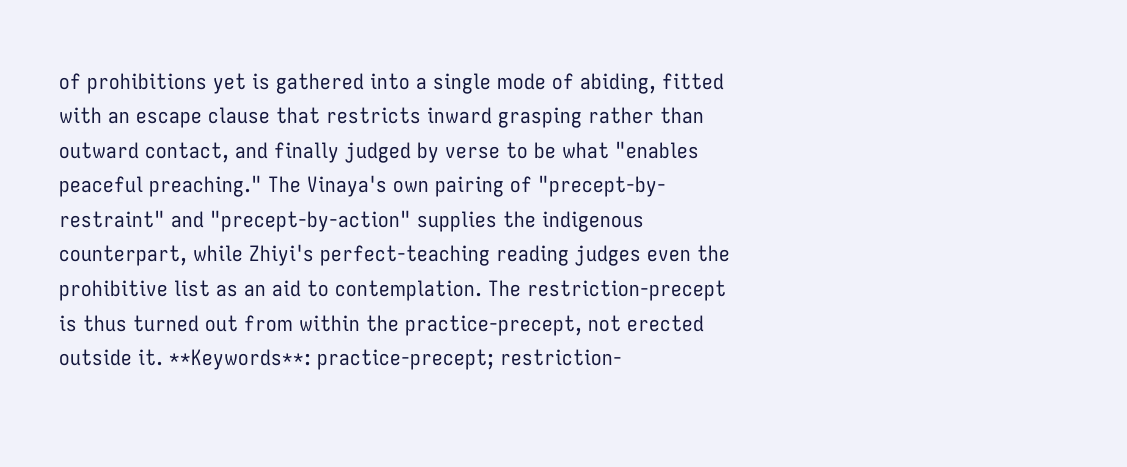of prohibitions yet is gathered into a single mode of abiding, fitted with an escape clause that restricts inward grasping rather than outward contact, and finally judged by verse to be what "enables peaceful preaching." The Vinaya's own pairing of "precept-by-restraint" and "precept-by-action" supplies the indigenous counterpart, while Zhiyi's perfect-teaching reading judges even the prohibitive list as an aid to contemplation. The restriction-precept is thus turned out from within the practice-precept, not erected outside it. **Keywords**: practice-precept; restriction-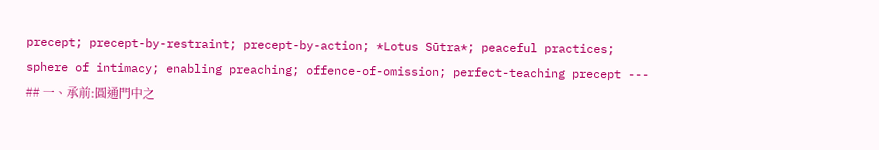precept; precept-by-restraint; precept-by-action; *Lotus Sūtra*; peaceful practices; sphere of intimacy; enabling preaching; offence-of-omission; perfect-teaching precept --- ## 一、承前:圓通門中之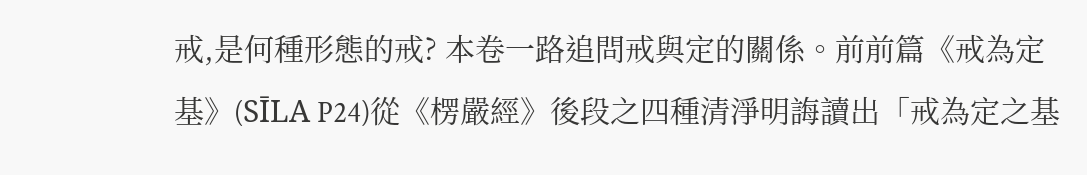戒,是何種形態的戒? 本卷一路追問戒與定的關係。前前篇《戒為定基》(SĪLA P24)從《楞嚴經》後段之四種清淨明誨讀出「戒為定之基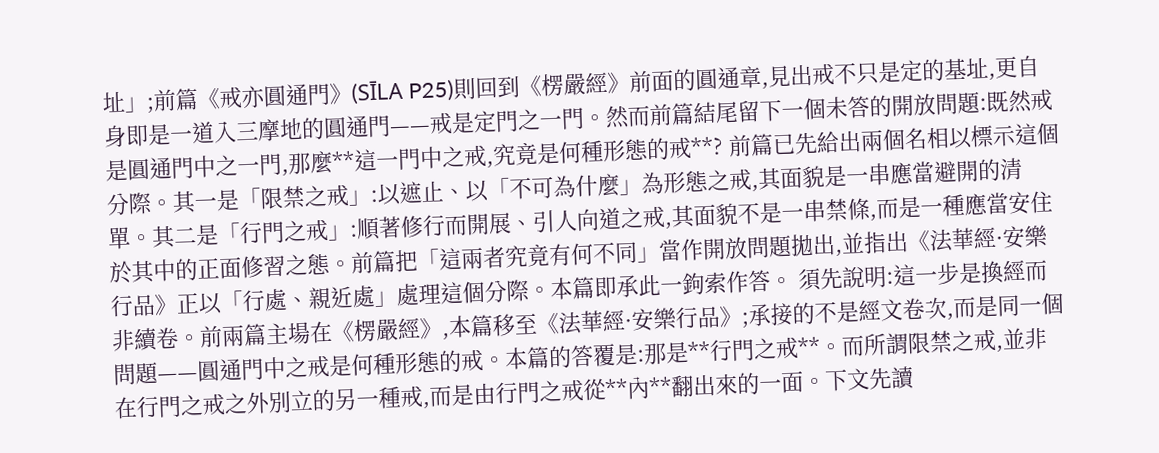址」;前篇《戒亦圓通門》(SĪLA P25)則回到《楞嚴經》前面的圓通章,見出戒不只是定的基址,更自身即是一道入三摩地的圓通門——戒是定門之一門。然而前篇結尾留下一個未答的開放問題:既然戒是圓通門中之一門,那麼**這一門中之戒,究竟是何種形態的戒**? 前篇已先給出兩個名相以標示這個分際。其一是「限禁之戒」:以遮止、以「不可為什麼」為形態之戒,其面貌是一串應當避開的清單。其二是「行門之戒」:順著修行而開展、引人向道之戒,其面貌不是一串禁條,而是一種應當安住於其中的正面修習之態。前篇把「這兩者究竟有何不同」當作開放問題拋出,並指出《法華經·安樂行品》正以「行處、親近處」處理這個分際。本篇即承此一鉤索作答。 須先說明:這一步是換經而非續卷。前兩篇主場在《楞嚴經》,本篇移至《法華經·安樂行品》;承接的不是經文卷次,而是同一個問題——圓通門中之戒是何種形態的戒。本篇的答覆是:那是**行門之戒**。而所謂限禁之戒,並非在行門之戒之外別立的另一種戒,而是由行門之戒從**內**翻出來的一面。下文先讀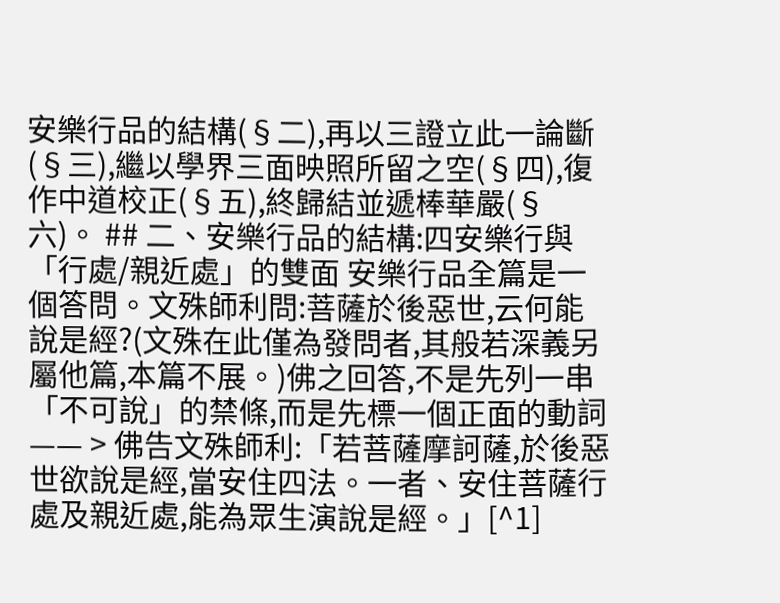安樂行品的結構(§二),再以三證立此一論斷(§三),繼以學界三面映照所留之空(§四),復作中道校正(§五),終歸結並遞棒華嚴(§六)。 ## 二、安樂行品的結構:四安樂行與「行處/親近處」的雙面 安樂行品全篇是一個答問。文殊師利問:菩薩於後惡世,云何能說是經?(文殊在此僅為發問者,其般若深義另屬他篇,本篇不展。)佛之回答,不是先列一串「不可說」的禁條,而是先標一個正面的動詞—— > 佛告文殊師利:「若菩薩摩訶薩,於後惡世欲說是經,當安住四法。一者、安住菩薩行處及親近處,能為眾生演說是經。」[^1]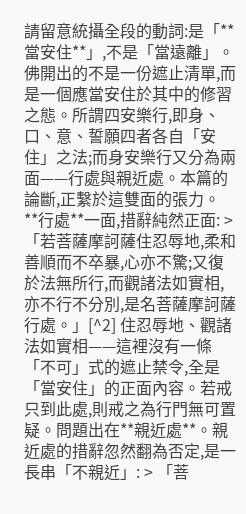請留意統攝全段的動詞:是「**當安住**」,不是「當遠離」。佛開出的不是一份遮止清單,而是一個應當安住於其中的修習之態。所謂四安樂行,即身、口、意、誓願四者各自「安住」之法;而身安樂行又分為兩面——行處與親近處。本篇的論斷,正繫於這雙面的張力。 **行處**一面,措辭純然正面: > 「若菩薩摩訶薩住忍辱地,柔和善順而不卒暴,心亦不驚;又復於法無所行,而觀諸法如實相,亦不行不分別,是名菩薩摩訶薩行處。」[^2] 住忍辱地、觀諸法如實相——這裡沒有一條「不可」式的遮止禁令,全是「當安住」的正面內容。若戒只到此處,則戒之為行門無可置疑。問題出在**親近處**。親近處的措辭忽然翻為否定,是一長串「不親近」: > 「菩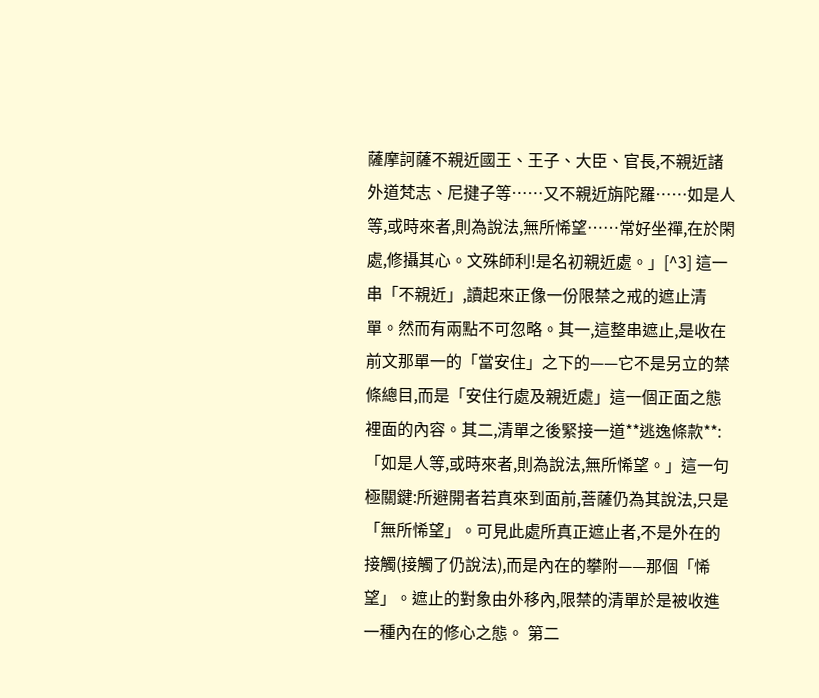薩摩訶薩不親近國王、王子、大臣、官長,不親近諸外道梵志、尼揵子等……又不親近旃陀羅……如是人等,或時來者,則為說法,無所悕望……常好坐禪,在於閑處,修攝其心。文殊師利!是名初親近處。」[^3] 這一串「不親近」,讀起來正像一份限禁之戒的遮止清單。然而有兩點不可忽略。其一,這整串遮止,是收在前文那單一的「當安住」之下的——它不是另立的禁條總目,而是「安住行處及親近處」這一個正面之態裡面的內容。其二,清單之後緊接一道**逃逸條款**:「如是人等,或時來者,則為說法,無所悕望。」這一句極關鍵:所避開者若真來到面前,菩薩仍為其說法,只是「無所悕望」。可見此處所真正遮止者,不是外在的接觸(接觸了仍說法),而是內在的攀附——那個「悕望」。遮止的對象由外移內,限禁的清單於是被收進一種內在的修心之態。 第二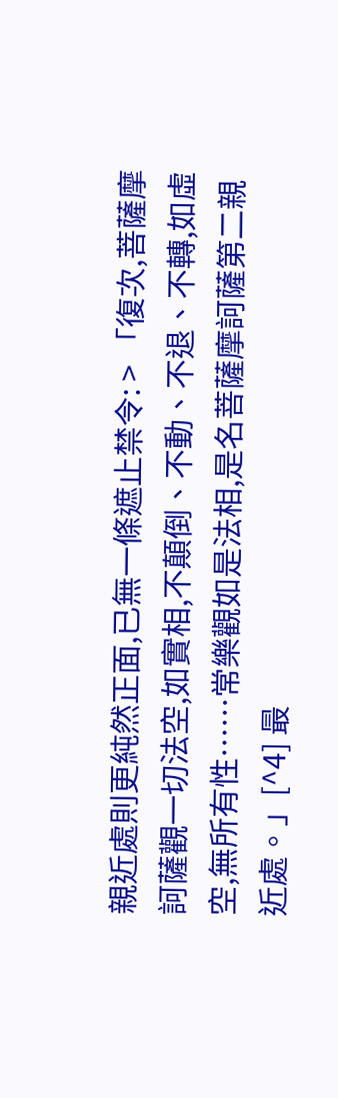親近處則更純然正面,已無一條遮止禁令: > 「復次,菩薩摩訶薩觀一切法空,如實相,不顛倒、不動、不退、不轉,如虛空,無所有性……常樂觀如是法相,是名菩薩摩訶薩第二親近處。」[^4] 最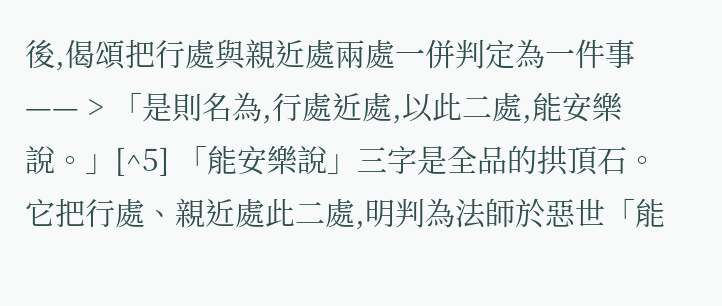後,偈頌把行處與親近處兩處一併判定為一件事—— > 「是則名為,行處近處,以此二處,能安樂說。」[^5] 「能安樂說」三字是全品的拱頂石。它把行處、親近處此二處,明判為法師於惡世「能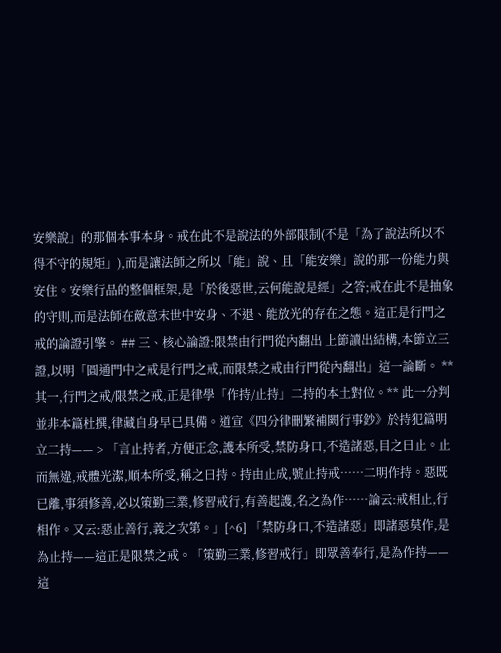安樂說」的那個本事本身。戒在此不是說法的外部限制(不是「為了說法所以不得不守的規矩」),而是讓法師之所以「能」說、且「能安樂」說的那一份能力與安住。安樂行品的整個框架,是「於後惡世,云何能說是經」之答;戒在此不是抽象的守則,而是法師在敵意末世中安身、不退、能放光的存在之態。這正是行門之戒的論證引擎。 ## 三、核心論證:限禁由行門從內翻出 上節讀出結構,本節立三證,以明「圓通門中之戒是行門之戒,而限禁之戒由行門從內翻出」這一論斷。 **其一,行門之戒/限禁之戒,正是律學「作持/止持」二持的本土對位。** 此一分判並非本篇杜撰,律藏自身早已具備。道宣《四分律刪繁補闕行事鈔》於持犯篇明立二持—— > 「言止持者,方便正念,護本所受,禁防身口,不造諸惡,目之曰止。止而無違,戒體光潔,順本所受,稱之曰持。持由止成,號止持戒……二明作持。惡既已離,事須修善,必以策勤三業,修習戒行,有善起護,名之為作……論云:戒相止,行相作。又云:惡止善行,義之次第。」[^6] 「禁防身口,不造諸惡」即諸惡莫作,是為止持——這正是限禁之戒。「策勤三業,修習戒行」即眾善奉行,是為作持——這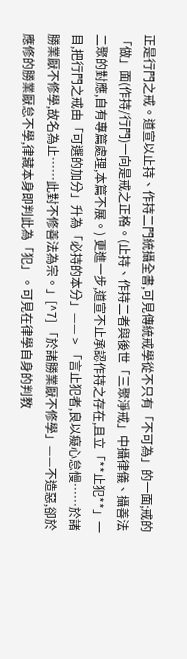正是行門之戒。道宣以止持、作持二門統攝全書,可見傳統戒學從不只有「不可為」的一面;戒的「做」面(作持/行門)一向是戒之正格。(止持、作持二者與後世「三聚淨戒」中攝律儀、攝善法二聚的對應,自有專篇處理,本篇不展。) 更進一步,道宣不止承認作持之存在,且立「**止犯**」一目,把行門之戒由「可選的加分」升為「必持的本分」—— > 「言止犯者,良以癡心怠慢……於諸勝業厭不修學,故名為止……此對不修善法為宗。」[^7] 「於諸勝業厭不修學」——不造惡,卻於應修的勝業厭怠不學,律藏本身即判此為「犯」。可見在律學自身的判教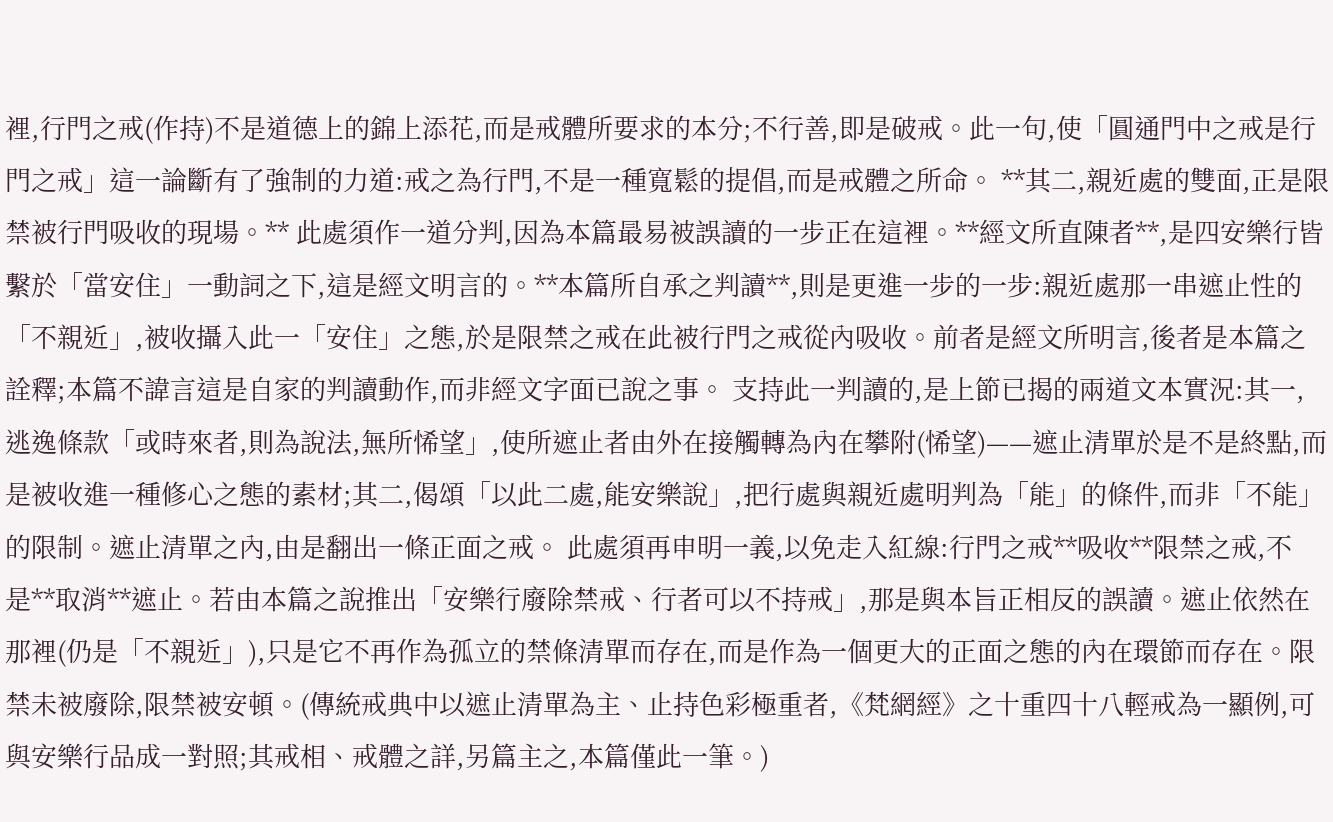裡,行門之戒(作持)不是道德上的錦上添花,而是戒體所要求的本分;不行善,即是破戒。此一句,使「圓通門中之戒是行門之戒」這一論斷有了強制的力道:戒之為行門,不是一種寬鬆的提倡,而是戒體之所命。 **其二,親近處的雙面,正是限禁被行門吸收的現場。** 此處須作一道分判,因為本篇最易被誤讀的一步正在這裡。**經文所直陳者**,是四安樂行皆繫於「當安住」一動詞之下,這是經文明言的。**本篇所自承之判讀**,則是更進一步的一步:親近處那一串遮止性的「不親近」,被收攝入此一「安住」之態,於是限禁之戒在此被行門之戒從內吸收。前者是經文所明言,後者是本篇之詮釋;本篇不諱言這是自家的判讀動作,而非經文字面已說之事。 支持此一判讀的,是上節已揭的兩道文本實況:其一,逃逸條款「或時來者,則為說法,無所悕望」,使所遮止者由外在接觸轉為內在攀附(悕望)——遮止清單於是不是終點,而是被收進一種修心之態的素材;其二,偈頌「以此二處,能安樂說」,把行處與親近處明判為「能」的條件,而非「不能」的限制。遮止清單之內,由是翻出一條正面之戒。 此處須再申明一義,以免走入紅線:行門之戒**吸收**限禁之戒,不是**取消**遮止。若由本篇之說推出「安樂行廢除禁戒、行者可以不持戒」,那是與本旨正相反的誤讀。遮止依然在那裡(仍是「不親近」),只是它不再作為孤立的禁條清單而存在,而是作為一個更大的正面之態的內在環節而存在。限禁未被廢除,限禁被安頓。(傳統戒典中以遮止清單為主、止持色彩極重者,《梵網經》之十重四十八輕戒為一顯例,可與安樂行品成一對照;其戒相、戒體之詳,另篇主之,本篇僅此一筆。)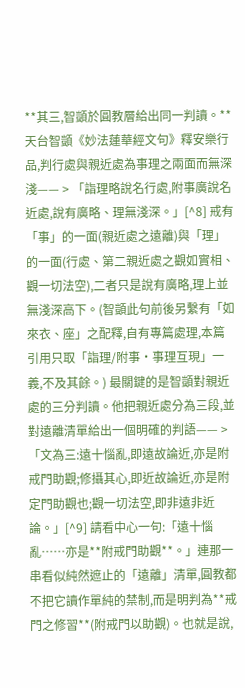**其三,智顗於圓教層給出同一判讀。** 天台智顗《妙法蓮華經文句》釋安樂行品,判行處與親近處為事理之兩面而無深淺—— > 「詣理略說名行處,附事廣說名近處,說有廣略、理無淺深。」[^8] 戒有「事」的一面(親近處之遠離)與「理」的一面(行處、第二親近處之觀如實相、觀一切法空),二者只是說有廣略,理上並無淺深高下。(智顗此句前後另繫有「如來衣、座」之配釋,自有專篇處理,本篇引用只取「詣理/附事·事理互現」一義,不及其餘。) 最關鍵的是智顗對親近處的三分判讀。他把親近處分為三段,並對遠離清單給出一個明確的判語—— > 「文為三:遠十惱亂,即遠故論近,亦是附戒門助觀;修攝其心,即近故論近,亦是附定門助觀也;觀一切法空,即非遠非近論。」[^9] 請看中心一句:「遠十惱亂……亦是**附戒門助觀**。」連那一串看似純然遮止的「遠離」清單,圓教都不把它讀作單純的禁制,而是明判為**戒門之修習**(附戒門以助觀)。也就是說,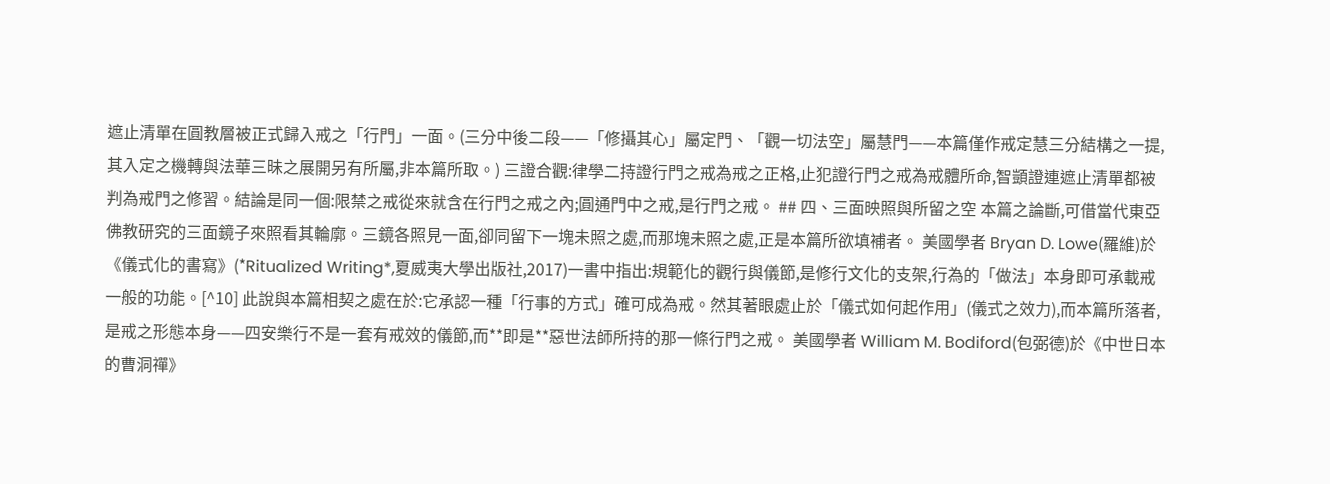遮止清單在圓教層被正式歸入戒之「行門」一面。(三分中後二段——「修攝其心」屬定門、「觀一切法空」屬慧門——本篇僅作戒定慧三分結構之一提,其入定之機轉與法華三昧之展開另有所屬,非本篇所取。) 三證合觀:律學二持證行門之戒為戒之正格,止犯證行門之戒為戒體所命,智顗證連遮止清單都被判為戒門之修習。結論是同一個:限禁之戒從來就含在行門之戒之內;圓通門中之戒,是行門之戒。 ## 四、三面映照與所留之空 本篇之論斷,可借當代東亞佛教研究的三面鏡子來照看其輪廓。三鏡各照見一面,卻同留下一塊未照之處,而那塊未照之處,正是本篇所欲填補者。 美國學者 Bryan D. Lowe(羅維)於《儀式化的書寫》(*Ritualized Writing*,夏威夷大學出版社,2017)一書中指出:規範化的觀行與儀節,是修行文化的支架,行為的「做法」本身即可承載戒一般的功能。[^10] 此說與本篇相契之處在於:它承認一種「行事的方式」確可成為戒。然其著眼處止於「儀式如何起作用」(儀式之效力),而本篇所落者,是戒之形態本身——四安樂行不是一套有戒效的儀節,而**即是**惡世法師所持的那一條行門之戒。 美國學者 William M. Bodiford(包弼德)於《中世日本的曹洞禪》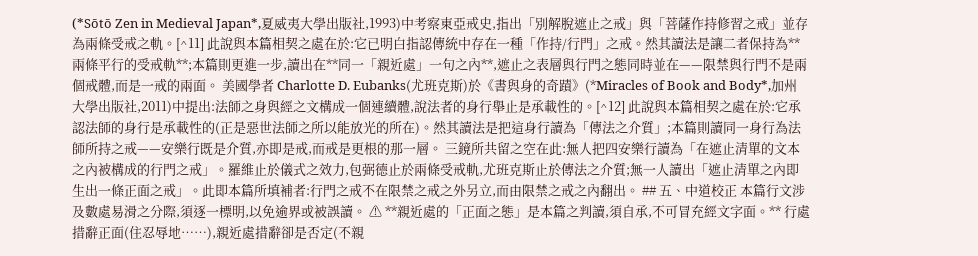(*Sōtō Zen in Medieval Japan*,夏威夷大學出版社,1993)中考察東亞戒史,指出「別解脫遮止之戒」與「菩薩作持修習之戒」並存為兩條受戒之軌。[^11] 此說與本篇相契之處在於:它已明白指認傳統中存在一種「作持/行門」之戒。然其讀法是讓二者保持為**兩條平行的受戒軌**;本篇則更進一步,讀出在**同一「親近處」一句之內**,遮止之表層與行門之態同時並在——限禁與行門不是兩個戒體,而是一戒的兩面。 美國學者 Charlotte D. Eubanks(尤班克斯)於《書與身的奇蹟》(*Miracles of Book and Body*,加州大學出版社,2011)中提出:法師之身與經之文構成一個連續體,說法者的身行舉止是承載性的。[^12] 此說與本篇相契之處在於:它承認法師的身行是承載性的(正是惡世法師之所以能放光的所在)。然其讀法是把這身行讀為「傳法之介質」;本篇則讀同一身行為法師所持之戒——安樂行既是介質,亦即是戒,而戒是更根的那一層。 三鏡所共留之空在此:無人把四安樂行讀為「在遮止清單的文本之內被構成的行門之戒」。羅維止於儀式之效力,包弼德止於兩條受戒軌,尤班克斯止於傳法之介質;無一人讀出「遮止清單之內即生出一條正面之戒」。此即本篇所填補者:行門之戒不在限禁之戒之外另立,而由限禁之戒之內翻出。 ## 五、中道校正 本篇行文涉及數處易滑之分際,須逐一標明,以免逾界或被誤讀。 ⚠ **親近處的「正面之態」是本篇之判讀,須自承,不可冒充經文字面。** 行處措辭正面(住忍辱地……),親近處措辭卻是否定(不親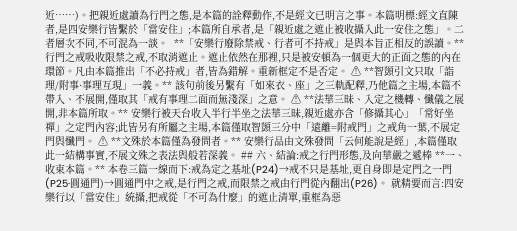近……)。把親近處讀為行門之態,是本篇的詮釋動作,不是經文已明言之事。本篇明標:經文直陳者,是四安樂行皆繫於「當安住」;本篇所自承者,是「親近處之遮止被收攝入此一安住之態」。二者層次不同,不可混為一談。  **「安樂行廢除禁戒、行者可不持戒」是與本旨正相反的誤讀。** 行門之戒吸收限禁之戒,不取消遮止。遮止依然在那裡,只是被安頓為一個更大的正面之態的內在環節。凡由本篇推出「不必持戒」者,皆為錯解。重新框定不是否定。 ⚠ **智顗引文只取「詣理/附事·事理互現」一義。** 該句前後另繫有「如來衣、座」之三軌配釋,乃他篇之主場,本篇不帶入、不展開,僅取其「戒有事理二面而無淺深」之意。 ⚠ **法華三昧、入定之機轉、懺儀之展開,非本篇所取。** 安樂行被天台收入半行半坐之法華三昧,親近處亦含「修攝其心」「常好坐禪」之定門內容;此皆另有所屬之主場,本篇僅取智顗三分中「遠離=附戒門」之戒角一葉,不展定門與懺門。 ⚠ **文殊於本篇僅為發問者。** 安樂行品由文殊發問「云何能說是經」,本篇僅取此一結構事實,不展文殊之表法與般若深義。 ## 六、結論:戒之行門形態,及向華嚴之遞棒 **一、收束本篇。** 本卷三篇一線而下:戒為定之基址(P24)→戒不只是基址,更自身即是定門之一門(P25·圓通門)→圓通門中之戒,是行門之戒,而限禁之戒由行門從內翻出(P26)。 就精要而言:四安樂行以「當安住」統攝,把戒從「不可為什麼」的遮止清單,重框為惡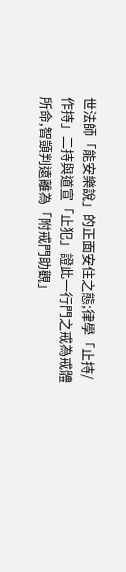世法師「能安樂說」的正面安住之態;律學「止持/作持」二持與道宣「止犯」證此一行門之戒為戒體所命,智顗判遠離為「附戒門助觀」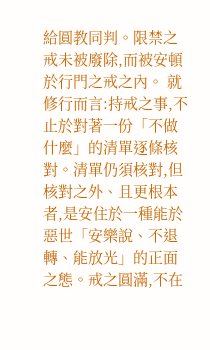給圓教同判。限禁之戒未被廢除,而被安頓於行門之戒之內。 就修行而言:持戒之事,不止於對著一份「不做什麼」的清單逐條核對。清單仍須核對,但核對之外、且更根本者,是安住於一種能於惡世「安樂說、不退轉、能放光」的正面之態。戒之圓滿,不在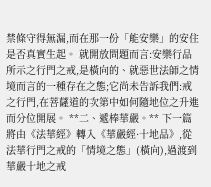禁條守得無漏,而在那一份「能安樂」的安住是否真實生起。 就開放問題而言:安樂行品所示之行門之戒,是橫向的、就惡世法師之情境而言的一種存在之態;它尚未告訴我們:戒之行門,在菩薩道的次第中如何隨地位之升進而分位開展。 **二、遞棒華嚴。** 下一篇將由《法華經》轉入《華嚴經·十地品》,從法華行門之戒的「情境之態」(橫向),過渡到華嚴十地之戒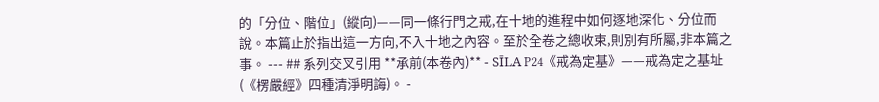的「分位、階位」(縱向)——同一條行門之戒,在十地的進程中如何逐地深化、分位而說。本篇止於指出這一方向,不入十地之內容。至於全卷之總收束,則別有所屬,非本篇之事。 --- ## 系列交叉引用 **承前(本卷內)** - SĪLA P24《戒為定基》——戒為定之基址(《楞嚴經》四種清淨明誨)。 -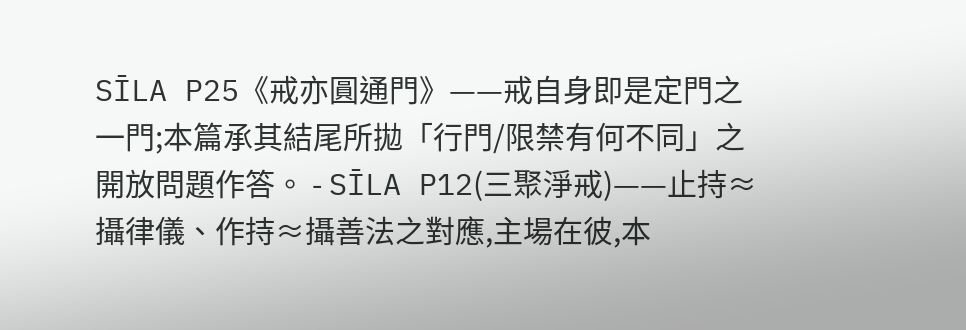SĪLA P25《戒亦圓通門》——戒自身即是定門之一門;本篇承其結尾所拋「行門/限禁有何不同」之開放問題作答。 - SĪLA P12(三聚淨戒)——止持≈攝律儀、作持≈攝善法之對應,主場在彼,本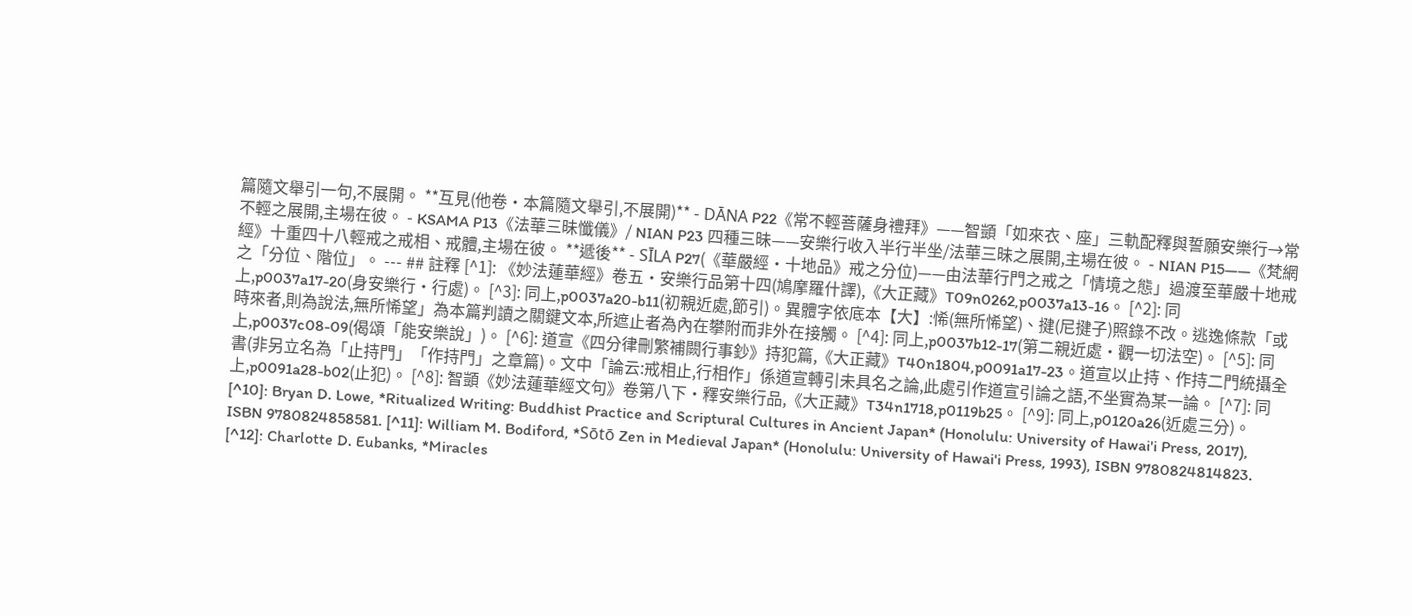篇隨文舉引一句,不展開。 **互見(他卷·本篇隨文舉引,不展開)** - DĀNA P22《常不輕菩薩身禮拜》——智顗「如來衣、座」三軌配釋與誓願安樂行→常不輕之展開,主場在彼。 - KSAMA P13《法華三昧懺儀》/ NIAN P23 四種三昧——安樂行收入半行半坐/法華三昧之展開,主場在彼。 - NIAN P15——《梵網經》十重四十八輕戒之戒相、戒體,主場在彼。 **遞後** - SĪLA P27(《華嚴經·十地品》戒之分位)——由法華行門之戒之「情境之態」過渡至華嚴十地戒之「分位、階位」。 --- ## 註釋 [^1]: 《妙法蓮華經》卷五·安樂行品第十四(鳩摩羅什譯),《大正藏》T09n0262,p0037a13-16。 [^2]: 同上,p0037a17-20(身安樂行·行處)。 [^3]: 同上,p0037a20-b11(初親近處,節引)。異體字依底本【大】:悕(無所悕望)、揵(尼揵子)照錄不改。逃逸條款「或時來者,則為說法,無所悕望」為本篇判讀之關鍵文本,所遮止者為內在攀附而非外在接觸。 [^4]: 同上,p0037b12-17(第二親近處·觀一切法空)。 [^5]: 同上,p0037c08-09(偈頌「能安樂說」)。 [^6]: 道宣《四分律刪繁補闕行事鈔》持犯篇,《大正藏》T40n1804,p0091a17-23。道宣以止持、作持二門統攝全書(非另立名為「止持門」「作持門」之章篇)。文中「論云:戒相止,行相作」係道宣轉引未具名之論,此處引作道宣引論之語,不坐實為某一論。 [^7]: 同上,p0091a28-b02(止犯)。 [^8]: 智顗《妙法蓮華經文句》卷第八下·釋安樂行品,《大正藏》T34n1718,p0119b25。 [^9]: 同上,p0120a26(近處三分)。 [^10]: Bryan D. Lowe, *Ritualized Writing: Buddhist Practice and Scriptural Cultures in Ancient Japan* (Honolulu: University of Hawai'i Press, 2017), ISBN 9780824858581. [^11]: William M. Bodiford, *Sōtō Zen in Medieval Japan* (Honolulu: University of Hawai'i Press, 1993), ISBN 9780824814823. [^12]: Charlotte D. Eubanks, *Miracles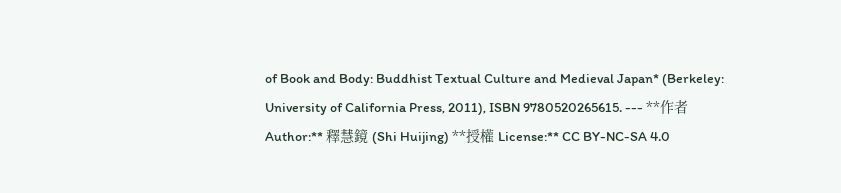of Book and Body: Buddhist Textual Culture and Medieval Japan* (Berkeley: University of California Press, 2011), ISBN 9780520265615. --- **作者 Author:** 釋慧鏡 (Shi Huijing) **授權 License:** CC BY-NC-SA 4.0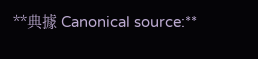**典據 Canonical source:**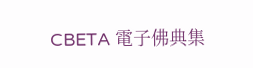CBETA 電子佛典集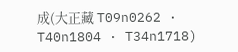成(大正藏 T09n0262 · T40n1804 · T34n1718)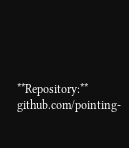**Repository:** github.com/pointing-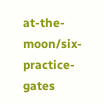at-the-moon/six-practice-gates